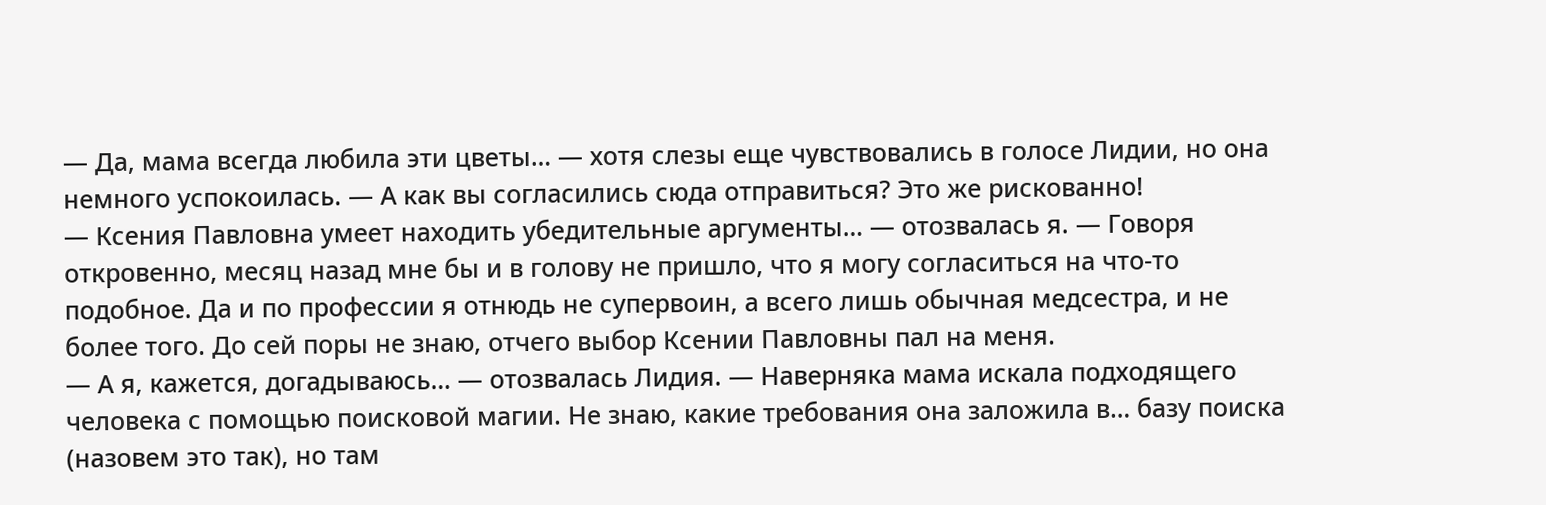— Да, мама всегда любила эти цветы… — хотя слезы еще чувствовались в голосе Лидии, но она немного успокоилась. — А как вы согласились сюда отправиться? Это же рискованно!
— Ксения Павловна умеет находить убедительные аргументы… — отозвалась я. — Говоря откровенно, месяц назад мне бы и в голову не пришло, что я могу согласиться на что-то подобное. Да и по профессии я отнюдь не супервоин, а всего лишь обычная медсестра, и не более того. До сей поры не знаю, отчего выбор Ксении Павловны пал на меня.
— А я, кажется, догадываюсь… — отозвалась Лидия. — Наверняка мама искала подходящего человека с помощью поисковой магии. Не знаю, какие требования она заложила в… базу поиска (назовем это так), но там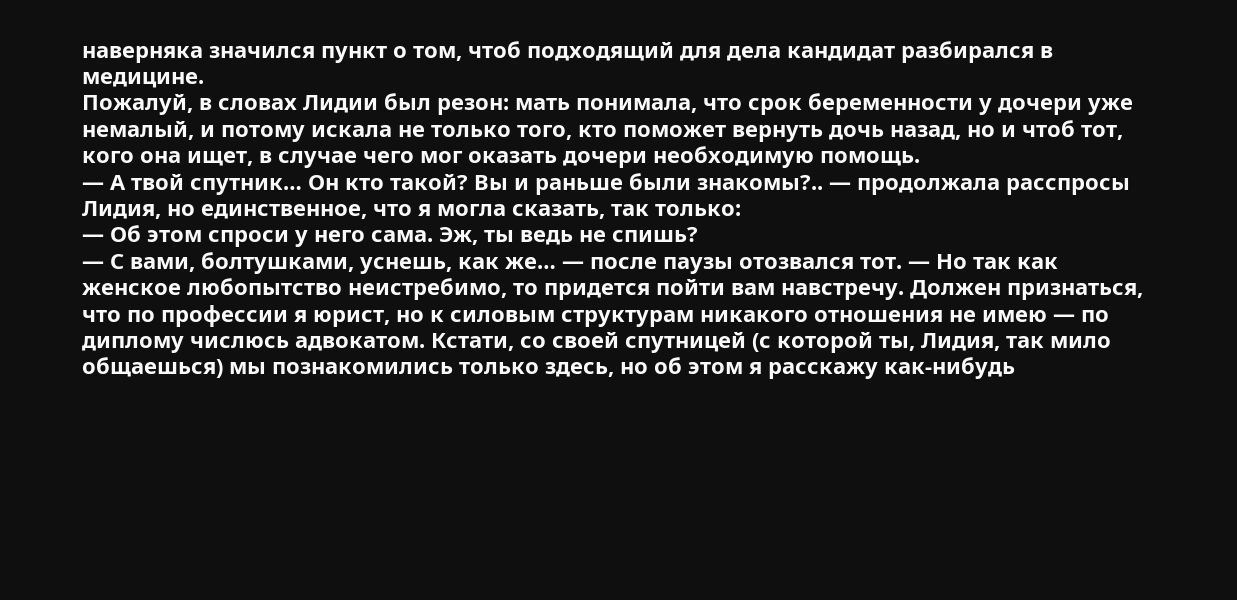наверняка значился пункт о том, чтоб подходящий для дела кандидат разбирался в медицине.
Пожалуй, в словах Лидии был резон: мать понимала, что срок беременности у дочери уже немалый, и потому искала не только того, кто поможет вернуть дочь назад, но и чтоб тот, кого она ищет, в случае чего мог оказать дочери необходимую помощь.
— А твой спутник… Он кто такой? Вы и раньше были знакомы?.. — продолжала расспросы Лидия, но единственное, что я могла сказать, так только:
— Об этом спроси у него сама. Эж, ты ведь не спишь?
— С вами, болтушками, уснешь, как же… — после паузы отозвался тот. — Но так как женское любопытство неистребимо, то придется пойти вам навстречу. Должен признаться, что по профессии я юрист, но к силовым структурам никакого отношения не имею — по диплому числюсь адвокатом. Кстати, со своей спутницей (с которой ты, Лидия, так мило общаешься) мы познакомились только здесь, но об этом я расскажу как-нибудь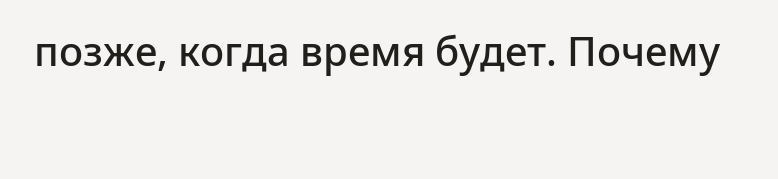позже, когда время будет. Почему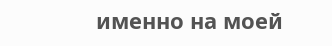именно на моей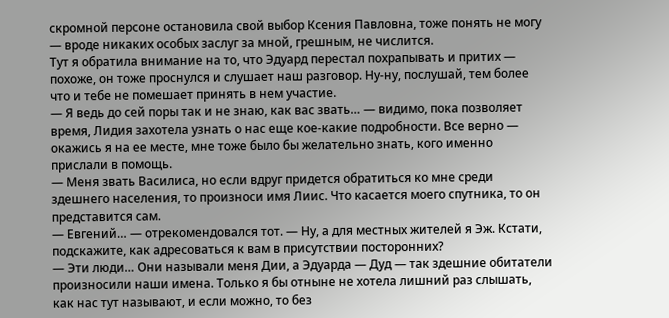скромной персоне остановила свой выбор Ксения Павловна, тоже понять не могу — вроде никаких особых заслуг за мной, грешным, не числится.
Тут я обратила внимание на то, что Эдуард перестал похрапывать и притих — похоже, он тоже проснулся и слушает наш разговор. Ну-ну, послушай, тем более что и тебе не помешает принять в нем участие.
— Я ведь до сей поры так и не знаю, как вас звать… — видимо, пока позволяет время, Лидия захотела узнать о нас еще кое-какие подробности. Все верно — окажись я на ее месте, мне тоже было бы желательно знать, кого именно прислали в помощь.
— Меня звать Василиса, но если вдруг придется обратиться ко мне среди здешнего населения, то произноси имя Лиис. Что касается моего спутника, то он представится сам.
— Евгений… — отрекомендовался тот. — Ну, а для местных жителей я Эж. Кстати, подскажите, как адресоваться к вам в присутствии посторонних?
— Эти люди… Они называли меня Дии, а Эдуарда — Дуд — так здешние обитатели произносили наши имена. Только я бы отныне не хотела лишний раз слышать, как нас тут называют, и если можно, то без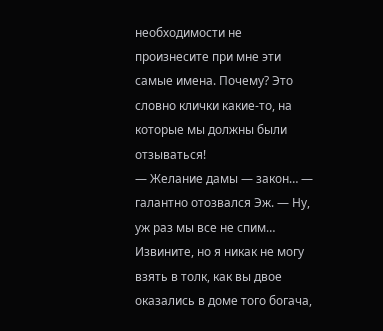необходимости не произнесите при мне эти самые имена. Почему? Это словно клички какие-то, на которые мы должны были отзываться!
— Желание дамы — закон… — галантно отозвался Эж. — Ну, уж раз мы все не спим… Извините, но я никак не могу взять в толк, как вы двое оказались в доме того богача,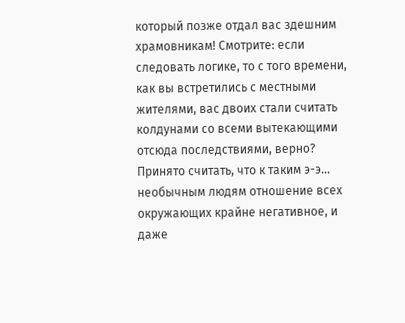который позже отдал вас здешним храмовникам! Смотрите: если следовать логике, то с того времени, как вы встретились с местными жителями, вас двоих стали считать колдунами со всеми вытекающими отсюда последствиями, верно? Принято считать, что к таким э-э… необычным людям отношение всех окружающих крайне негативное, и даже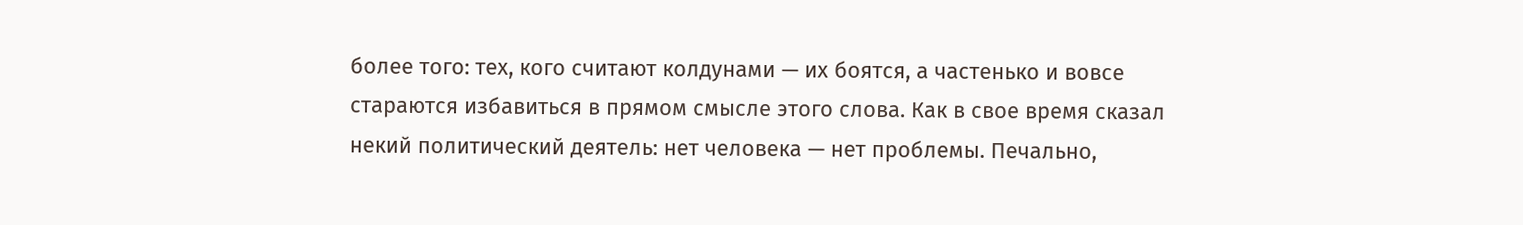более того: тех, кого считают колдунами — их боятся, а частенько и вовсе стараются избавиться в прямом смысле этого слова. Как в свое время сказал некий политический деятель: нет человека — нет проблемы. Печально,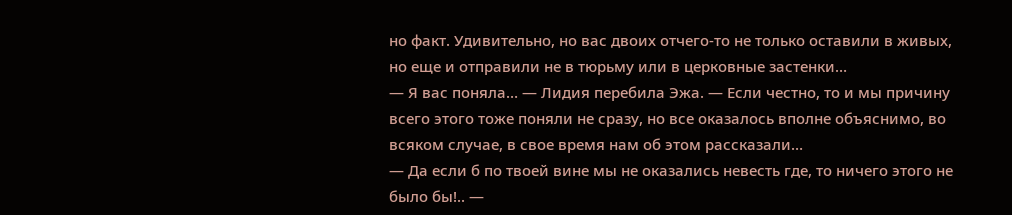но факт. Удивительно, но вас двоих отчего-то не только оставили в живых, но еще и отправили не в тюрьму или в церковные застенки…
— Я вас поняла… — Лидия перебила Эжа. — Если честно, то и мы причину всего этого тоже поняли не сразу, но все оказалось вполне объяснимо, во всяком случае, в свое время нам об этом рассказали…
— Да если б по твоей вине мы не оказались невесть где, то ничего этого не было бы!.. —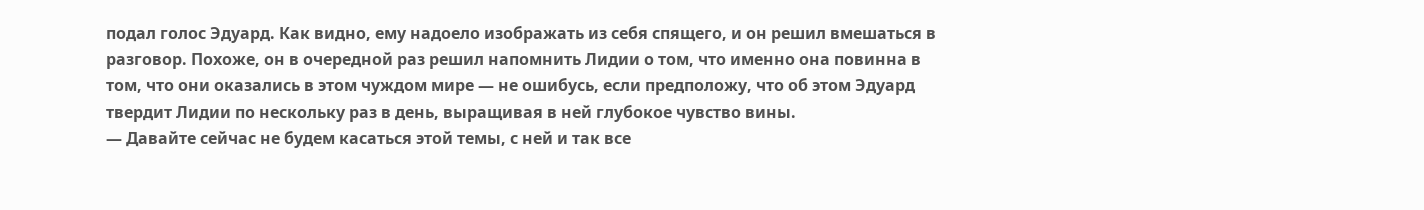подал голос Эдуард. Как видно, ему надоело изображать из себя спящего, и он решил вмешаться в разговор. Похоже, он в очередной раз решил напомнить Лидии о том, что именно она повинна в том, что они оказались в этом чуждом мире — не ошибусь, если предположу, что об этом Эдуард твердит Лидии по нескольку раз в день, выращивая в ней глубокое чувство вины.
— Давайте сейчас не будем касаться этой темы, с ней и так все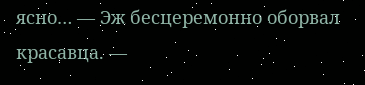ясно… — Эж бесцеремонно оборвал красавца. —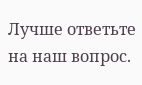Лучше ответьте на наш вопрос.